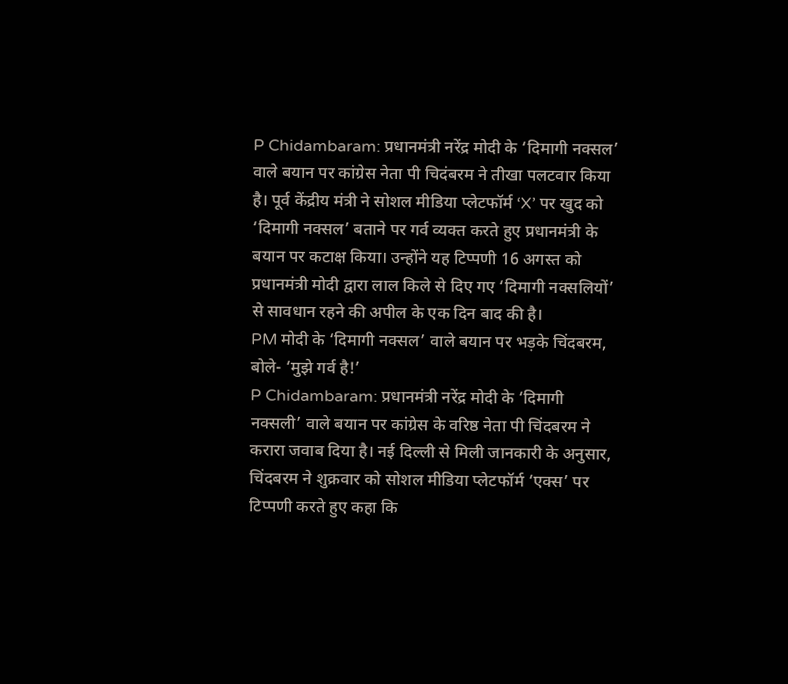P Chidambaram: प्रधानमंत्री नरेंद्र मोदी के ‘दिमागी नक्सल’ वाले बयान पर कांग्रेस नेता पी चिदंबरम ने तीखा पलटवार किया है। पूर्व केंद्रीय मंत्री ने सोशल मीडिया प्लेटफॉर्म ‘X’ पर खुद को ‘दिमागी नक्सल’ बताने पर गर्व व्यक्त करते हुए प्रधानमंत्री के बयान पर कटाक्ष किया। उन्होंने यह टिप्पणी 16 अगस्त को प्रधानमंत्री मोदी द्वारा लाल किले से दिए गए ‘दिमागी नक्सलियों’ से सावधान रहने की अपील के एक दिन बाद की है।
PM मोदी के ‘दिमागी नक्सल’ वाले बयान पर भड़के चिंदबरम, बोले- ‘मुझे गर्व है!’
P Chidambaram: प्रधानमंत्री नरेंद्र मोदी के ‘दिमागी नक्सली’ वाले बयान पर कांग्रेस के वरिष्ठ नेता पी चिंदबरम ने करारा जवाब दिया है। नई दिल्ली से मिली जानकारी के अनुसार, चिंदबरम ने शुक्रवार को सोशल मीडिया प्लेटफॉर्म ‘एक्स’ पर टिप्पणी करते हुए कहा कि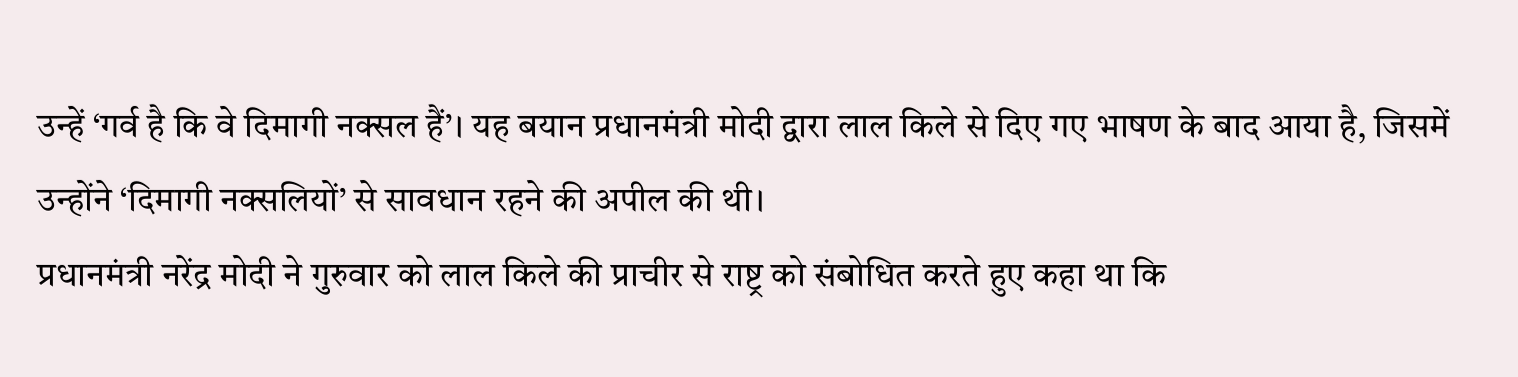उन्हें ‘गर्व है कि वे दिमागी नक्सल हैं’। यह बयान प्रधानमंत्री मोदी द्वारा लाल किले से दिए गए भाषण के बाद आया है, जिसमें उन्होंने ‘दिमागी नक्सलियों’ से सावधान रहने की अपील की थी।
प्रधानमंत्री नरेंद्र मोदी ने गुरुवार को लाल किले की प्राचीर से राष्ट्र को संबोधित करते हुए कहा था कि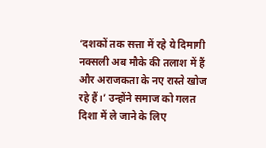‘दशकों तक सत्ता में रहे ये दिमागी नक्सली अब मौके की तलाश में हैं और अराजकता के नए रास्ते खोज रहे हैं।’ उन्होंने समाज को गलत दिशा में ले जाने के लिए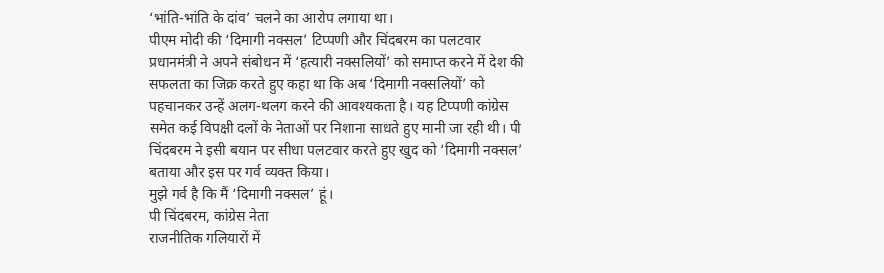‘भांति-भांति के दांव’ चलने का आरोप लगाया था।
पीएम मोदी की ‘दिमागी नक्सल’ टिप्पणी और चिंदबरम का पलटवार
प्रधानमंत्री ने अपने संबोधन में ‘हत्यारी नक्सलियों’ को समाप्त करने में देश की सफलता का जिक्र करते हुए कहा था कि अब ‘दिमागी नक्सलियों’ को पहचानकर उन्हें अलग-थलग करने की आवश्यकता है। यह टिप्पणी कांग्रेस समेत कई विपक्षी दलों के नेताओं पर निशाना साधते हुए मानी जा रही थी। पी चिंदबरम ने इसी बयान पर सीधा पलटवार करते हुए खुद को ‘दिमागी नक्सल’ बताया और इस पर गर्व व्यक्त किया।
मुझे गर्व है कि मैं ‘दिमागी नक्सल’ हूं।
पी चिंदबरम, कांग्रेस नेता
राजनीतिक गलियारों में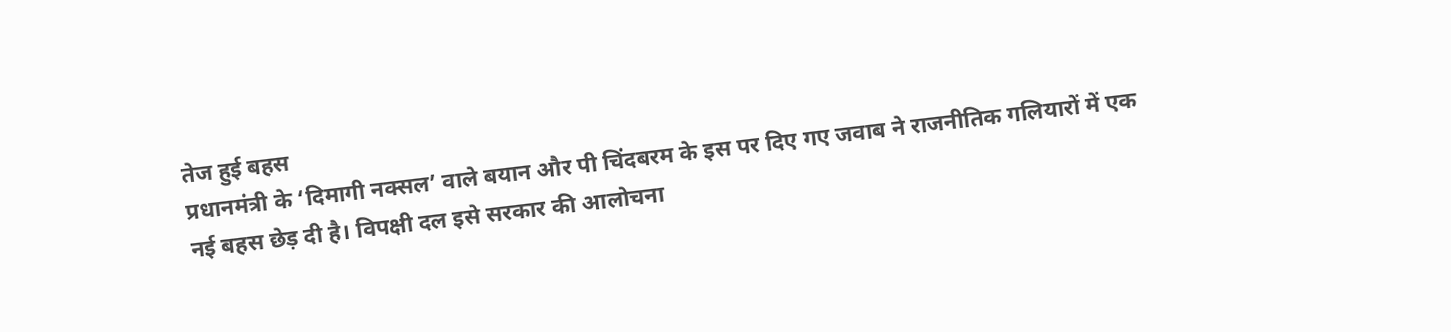तेज हुई बहस
प्रधानमंत्री के ‘दिमागी नक्सल’ वाले बयान और पी चिंदबरम के इस पर दिए गए जवाब ने राजनीतिक गलियारों में एक नई बहस छेड़ दी है। विपक्षी दल इसे सरकार की आलोचना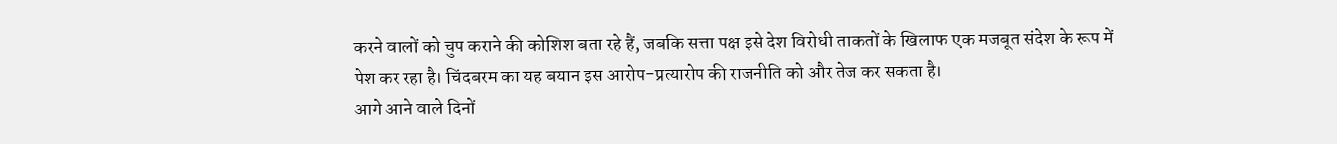करने वालों को चुप कराने की कोशिश बता रहे हैं, जबकि सत्ता पक्ष इसे देश विरोधी ताकतों के खिलाफ एक मजबूत संदेश के रूप में पेश कर रहा है। चिंदबरम का यह बयान इस आरोप-प्रत्यारोप की राजनीति को और तेज कर सकता है।
आगे आने वाले दिनों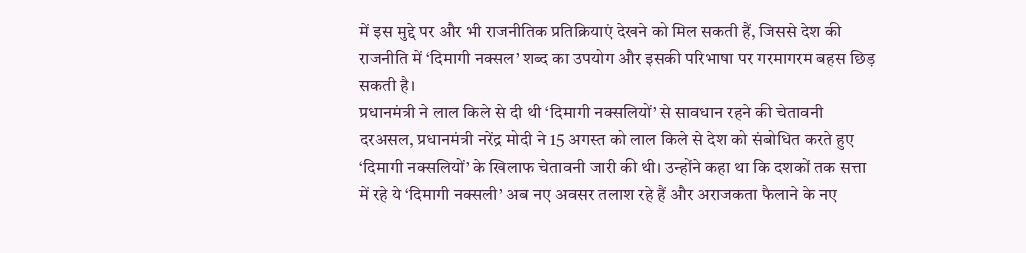में इस मुद्दे पर और भी राजनीतिक प्रतिक्रियाएं देखने को मिल सकती हैं, जिससे देश की राजनीति में ‘दिमागी नक्सल’ शब्द का उपयोग और इसकी परिभाषा पर गरमागरम बहस छिड़ सकती है।
प्रधानमंत्री ने लाल किले से दी थी ‘दिमागी नक्सलियों’ से सावधान रहने की चेतावनी
दरअसल, प्रधानमंत्री नरेंद्र मोदी ने 15 अगस्त को लाल किले से देश को संबोधित करते हुए ‘दिमागी नक्सलियों’ के खिलाफ चेतावनी जारी की थी। उन्होंने कहा था कि दशकों तक सत्ता में रहे ये ‘दिमागी नक्सली’ अब नए अवसर तलाश रहे हैं और अराजकता फैलाने के नए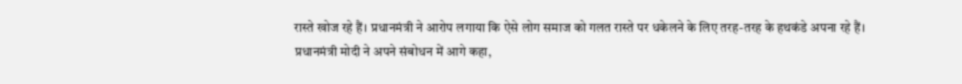रास्ते खोज रहे हैं। प्रधानमंत्री ने आरोप लगाया कि ऐसे लोग समाज को गलत रास्ते पर धकेलने के लिए तरह-तरह के हथकंडे अपना रहे हैं।
प्रधानमंत्री मोदी ने अपने संबोधन में आगे कहा,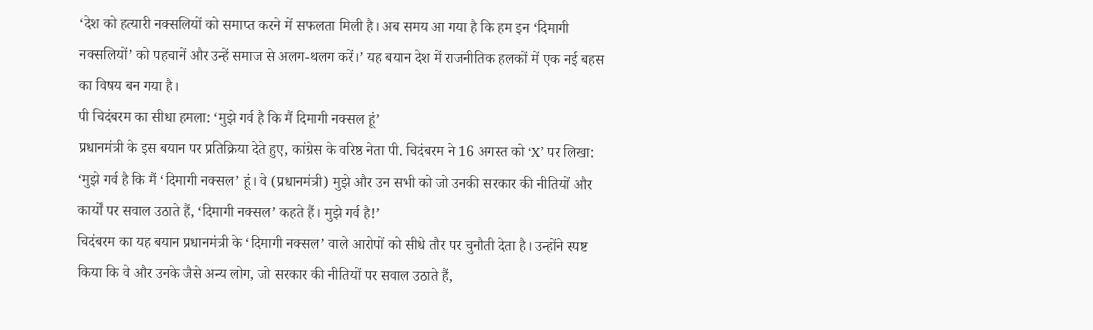‘देश को हत्यारी नक्सलियों को समाप्त करने में सफलता मिली है। अब समय आ गया है कि हम इन ‘दिमागी नक्सलियों’ को पहचानें और उन्हें समाज से अलग-थलग करें।’ यह बयान देश में राजनीतिक हलकों में एक नई बहस का विषय बन गया है।
पी चिदंबरम का सीधा हमला: ‘मुझे गर्व है कि मैं दिमागी नक्सल हूं’
प्रधानमंत्री के इस बयान पर प्रतिक्रिया देते हुए, कांग्रेस के वरिष्ठ नेता पी. चिदंबरम ने 16 अगस्त को ‘X’ पर लिखा:
‘मुझे गर्व है कि मैं ‘दिमागी नक्सल’ हूं। वे (प्रधानमंत्री) मुझे और उन सभी को जो उनकी सरकार की नीतियों और कार्यों पर सवाल उठाते हैं, ‘दिमागी नक्सल’ कहते हैं। मुझे गर्व है!’
चिदंबरम का यह बयान प्रधानमंत्री के ‘दिमागी नक्सल’ वाले आरोपों को सीधे तौर पर चुनौती देता है। उन्होंने स्पष्ट किया कि वे और उनके जैसे अन्य लोग, जो सरकार की नीतियों पर सवाल उठाते हैं,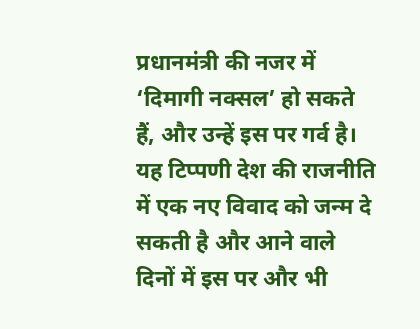प्रधानमंत्री की नजर में ‘दिमागी नक्सल’ हो सकते हैं, और उन्हें इस पर गर्व है। यह टिप्पणी देश की राजनीति में एक नए विवाद को जन्म दे सकती है और आने वाले दिनों में इस पर और भी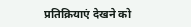प्रतिक्रियाएं देखने को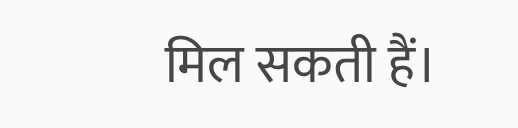मिल सकती हैं।